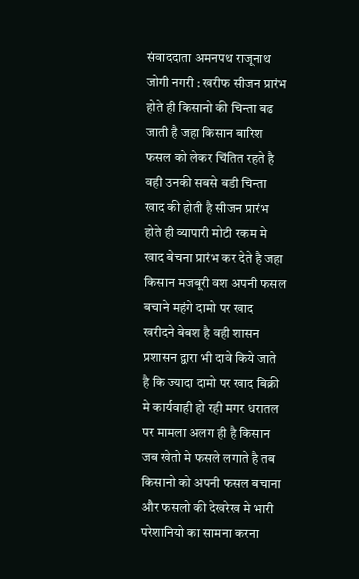संवाददाता अमनपथ राजूनाथ जोगी नगरी : खरीफ सीजन प्रारंभ होते ही किसानो की चिन्ता बढ जाती है जहा किसान बारिश फसल को लेकर चिंतित रहते है वही उनकी सबसे बडी चिन्ता खाद की होती है सीजन प्रारंभ होते ही व्यापारी मोटी रकम मे खाद बेचना प्रारंभ कर देते है जहा किसान मजबूरी वश अपनी फसल बचाने महंगे दामो पर खाद खरीदने बेबश है वही शासन प्रशासन द्वारा भी दावे किये जाते है कि ज्यादा दामो पर खाद बिक्री मे कार्यवाही हो रही मगर धरातल पर मामला अलग ही है किसान जब खेतो मे फसले लगाते है तब किसानो को अपनी फसल बचाना और फसलो की देखरेख मे भारी परेशानियो का सामना करना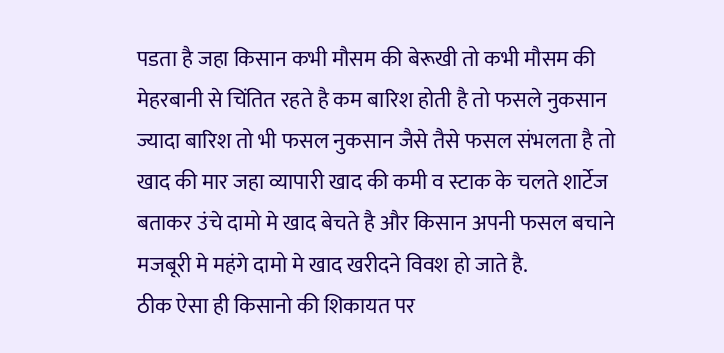पडता है जहा किसान कभी मौसम की बेरूखी तो कभी मौसम की मेहरबानी से चिंतित रहते है कम बारिश होती है तो फसले नुकसान ज्यादा बारिश तो भी फसल नुकसान जैसे तैसे फसल संभलता है तो खाद की मार जहा व्यापारी खाद की कमी व स्टाक के चलते शार्टेज बताकर उंचे दामो मे खाद बेचते है और किसान अपनी फसल बचाने मजबूरी मे महंगे दामो मे खाद खरीदने विवश हो जाते है.
ठीक ऐसा ही किसानो की शिकायत पर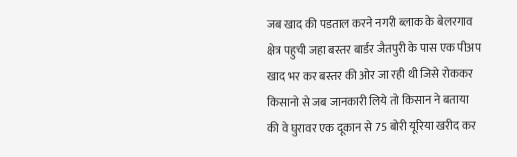जब खाद की पडताल करने नगरी ब्लाक के बेलरगाव क्षेत्र पहुची जहा बस्तर बार्डर जैतपुरी के पास एक पीअप खाद भर कर बस्तर की ओर जा रही थी जिसे रोककर किसानो से जब जानकारी लिये तो किसान ने बताया की वे घुरावर एक दूकान से 75 बोरी यूरिया खरीद कर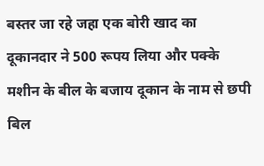बस्तर जा रहे जहा एक बोरी खाद का दूकानदार ने 500 रूपय लिया और पक्के मशीन के बील के बजाय दूकान के नाम से छपी बिल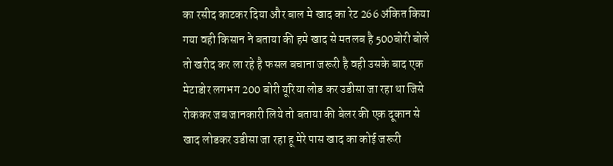का रसीद काटकर दिया और बाल मे खाद का रेट 266 अंकित किया गया वही किसान ने बताया की हमे खाद से मतलब है 500बोरी बोले तो खरीद कर ला रहे है फसल बचाना जरूरी है वही उसके बाद एक मेटाडोर लगभग 200 बोरी यूरिया लोड कर उडीसा जा रहा था जिसे रोककर जब जानकारी लिये तो बताया की बेलर की एक दूकान से खाद लोडकर उडीसा जा रहा हू मेरे पास खाद का कोई जरूरी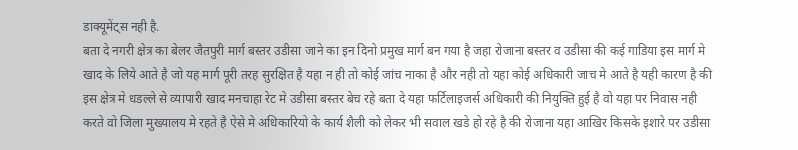डाक्यूमेंट्स नही है.
बता दे नगरी क्षेत्र का बेलर जैतपुरी मार्ग बस्तर उडीसा जाने का इन दिनो प्रमुख मार्ग बन गया है जहा रोजाना बस्तर व उडीसा की कई गाडिया इस मार्ग मे खाद के लिये आते है जो यह मार्ग पूरी तरह सुरक्षित है यहा न ही तो कोई जांच नाका है और नही तो यहा कोई अधिकारी जाच मे आते है यही कारण है की इस क्षेत्र मे धडल्ले से व्यापारी खाद मनचाहा रेट मे उडीसा बस्तर बेच रहे बता दे यहा फर्टिलाइजर्स अधिकारी की नियुक्ति हुई है वो यहा पर निवास नही करते वो जिला मुख्यालय मे रहते है ऐसे मे अधिकारियो के कार्य शैली को लेकर भी सवाल खडे हो रहे है की रोजाना यहा आखिर किसके इशारे पर उडीसा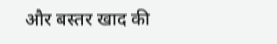और बस्तर खाद की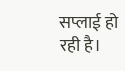सप्लाई हो रही है।